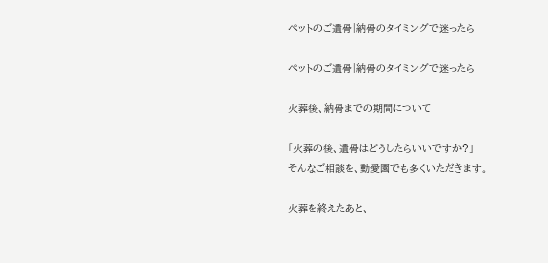ペットのご遺骨|納骨のタイミングで迷ったら

ペットのご遺骨|納骨のタイミングで迷ったら

火葬後、納骨までの期間について

「火葬の後、遺骨はどうしたらいいですか?」
そんなご相談を、動愛園でも多くいただきます。

火葬を終えたあと、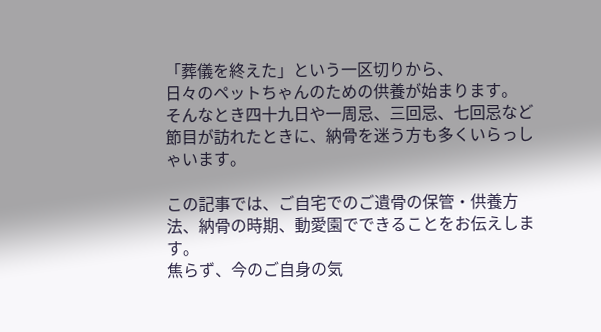「葬儀を終えた」という一区切りから、
日々のペットちゃんのための供養が始まります。
そんなとき四十九日や一周忌、三回忌、七回忌など節目が訪れたときに、納骨を迷う方も多くいらっしゃいます。

この記事では、ご自宅でのご遺骨の保管・供養方法、納骨の時期、動愛園でできることをお伝えします。
焦らず、今のご自身の気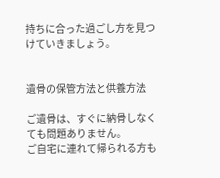持ちに合った過ごし方を見つけていきましょう。


遺骨の保管方法と供養方法

ご遺骨は、すぐに納骨しなくても問題ありません。
ご自宅に連れて帰られる方も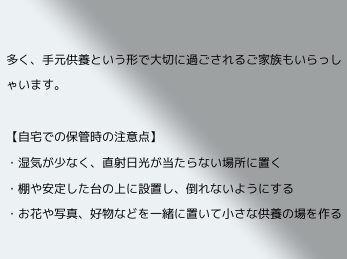多く、手元供養という形で大切に過ごされるご家族もいらっしゃいます。

【自宅での保管時の注意点】
・湿気が少なく、直射日光が当たらない場所に置く
・棚や安定した台の上に設置し、倒れないようにする
・お花や写真、好物などを一緒に置いて小さな供養の場を作る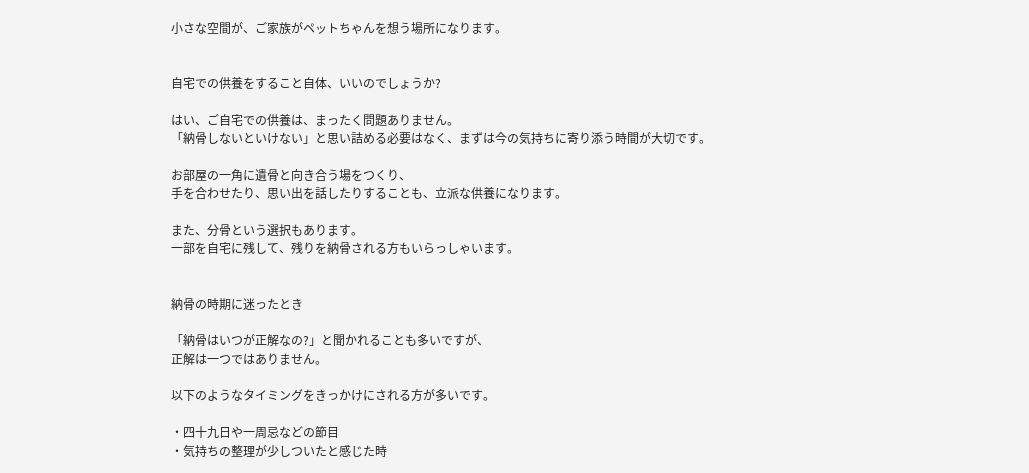小さな空間が、ご家族がペットちゃんを想う場所になります。


自宅での供養をすること自体、いいのでしょうか?

はい、ご自宅での供養は、まったく問題ありません。
「納骨しないといけない」と思い詰める必要はなく、まずは今の気持ちに寄り添う時間が大切です。

お部屋の一角に遺骨と向き合う場をつくり、
手を合わせたり、思い出を話したりすることも、立派な供養になります。

また、分骨という選択もあります。
一部を自宅に残して、残りを納骨される方もいらっしゃいます。


納骨の時期に迷ったとき

「納骨はいつが正解なの?」と聞かれることも多いですが、
正解は一つではありません。

以下のようなタイミングをきっかけにされる方が多いです。

・四十九日や一周忌などの節目
・気持ちの整理が少しついたと感じた時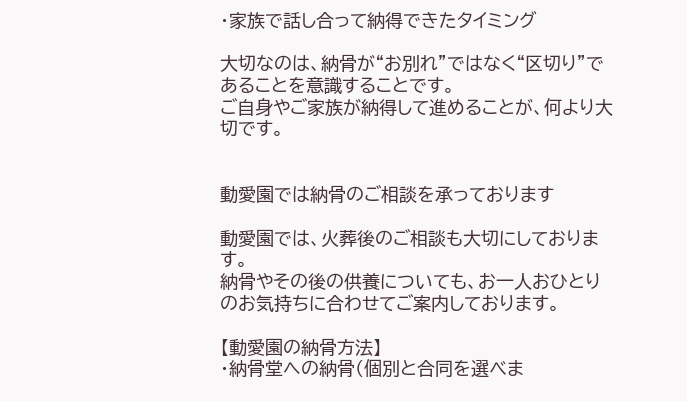・家族で話し合って納得できたタイミング

大切なのは、納骨が“お別れ”ではなく“区切り”であることを意識することです。
ご自身やご家族が納得して進めることが、何より大切です。


動愛園では納骨のご相談を承っております

動愛園では、火葬後のご相談も大切にしております。
納骨やその後の供養についても、お一人おひとりのお気持ちに合わせてご案内しております。

【動愛園の納骨方法】
・納骨堂への納骨(個別と合同を選べま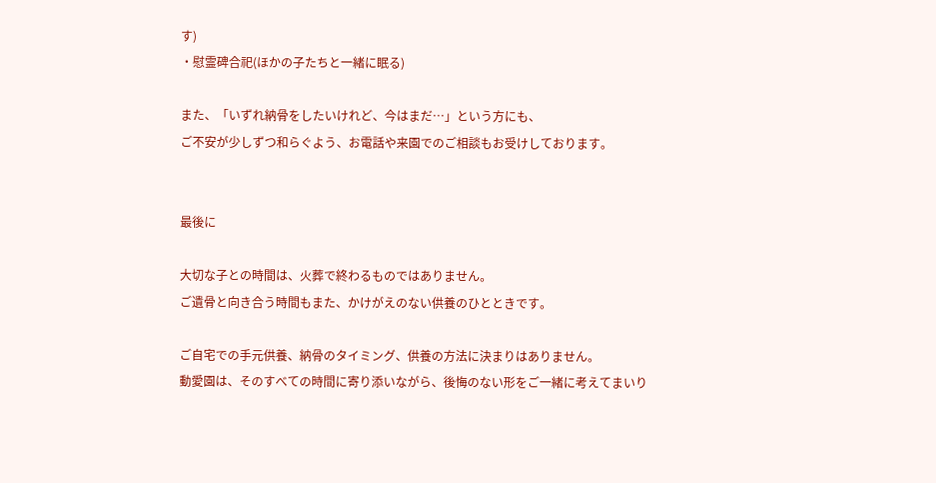す)
・慰霊碑合祀(ほかの子たちと一緒に眠る)

また、「いずれ納骨をしたいけれど、今はまだ…」という方にも、
ご不安が少しずつ和らぐよう、お電話や来園でのご相談もお受けしております。


最後に

大切な子との時間は、火葬で終わるものではありません。
ご遺骨と向き合う時間もまた、かけがえのない供養のひとときです。

ご自宅での手元供養、納骨のタイミング、供養の方法に決まりはありません。
動愛園は、そのすべての時間に寄り添いながら、後悔のない形をご一緒に考えてまいり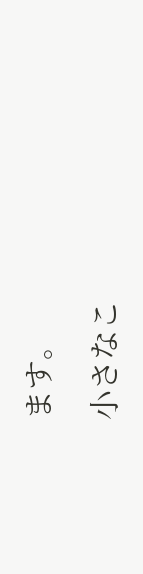ます。

小さなこ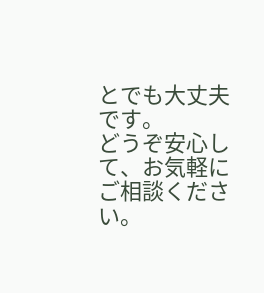とでも大丈夫です。
どうぞ安心して、お気軽にご相談ください。